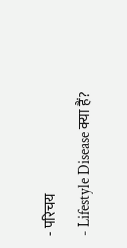- परिचय
- Lifestyle Disease क्या हैं?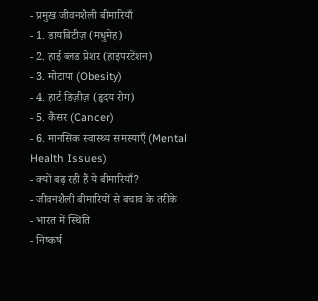- प्रमुख जीवनशैली बीमारियाँ
- 1. डायबिटीज़ (मधुमेह)
- 2. हाई ब्लड प्रेशर (हाइपरटेंशन)
- 3. मोटापा (Obesity)
- 4. हार्ट डिज़ीज़ (हृदय रोग)
- 5. कैंसर (Cancer)
- 6. मानसिक स्वास्थ्य समस्याएँ (Mental Health Issues)
- क्यों बढ़ रही हैं ये बीमारियाँ?
- जीवनशैली बीमारियों से बचाव के तरीके
- भारत में स्थिति
- निष्कर्ष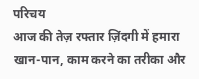परिचय
आज की तेज़ रफ्तार ज़िंदगी में हमारा खान-पान, काम करने का तरीका और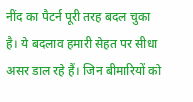नींद का पैटर्न पूरी तरह बदल चुका है। ये बदलाव हमारी सेहत पर सीधा असर डाल रहे हैं। जिन बीमारियों को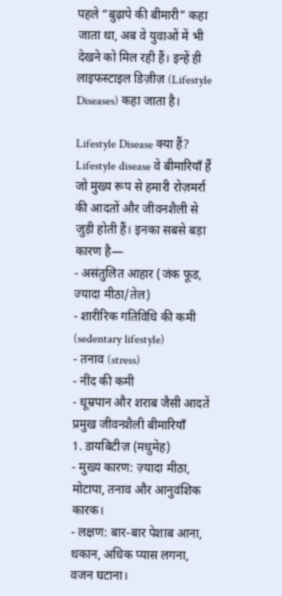पहले “बुढ़ापे की बीमारी” कहा जाता था, अब वे युवाओं में भी देखने को मिल रही हैं। इन्हें ही लाइफस्टाइल डिज़ीज़ (Lifestyle Diseases) कहा जाता है।

Lifestyle Disease क्या हैं?
Lifestyle disease वे बीमारियाँ हैं जो मुख्य रूप से हमारी रोज़मर्रा की आदतों और जीवनशैली से जुड़ी होती हैं। इनका सबसे बड़ा कारण है—
- असंतुलित आहार (जंक फूड, ज्यादा मीठा/तेल)
- शारीरिक गतिविधि की कमी (sedentary lifestyle)
- तनाव (stress)
- नींद की कमी
- धूम्रपान और शराब जैसी आदतें
प्रमुख जीवनशैली बीमारियाँ
1. डायबिटीज़ (मधुमेह)
- मुख्य कारण: ज़्यादा मीठा, मोटापा, तनाव और आनुवंशिक कारक।
- लक्षण: बार-बार पेशाब आना, थकान, अधिक प्यास लगना, वजन घटाना।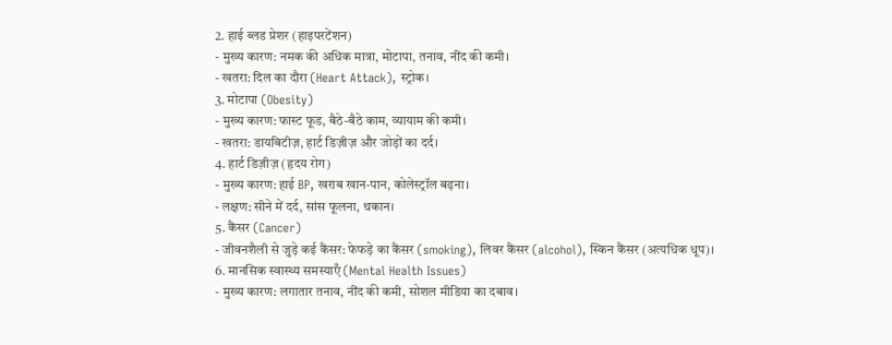2. हाई ब्लड प्रेशर (हाइपरटेंशन)
- मुख्य कारण: नमक की अधिक मात्रा, मोटापा, तनाव, नींद की कमी।
- खतरा: दिल का दौरा (Heart Attack), स्ट्रोक।
3. मोटापा (Obesity)
- मुख्य कारण: फास्ट फूड, बैठे-बैठे काम, व्यायाम की कमी।
- खतरा: डायबिटीज़, हार्ट डिज़ीज़ और जोड़ों का दर्द।
4. हार्ट डिज़ीज़ (हृदय रोग)
- मुख्य कारण: हाई BP, खराब खान-पान, कोलेस्ट्रॉल बढ़ना।
- लक्षण: सीने में दर्द, सांस फूलना, थकान।
5. कैंसर (Cancer)
- जीवनशैली से जुड़े कई कैंसर: फेफड़े का कैंसर (smoking), लिवर कैंसर (alcohol), स्किन कैंसर (अत्यधिक धूप)।
6. मानसिक स्वास्थ्य समस्याएँ (Mental Health Issues)
- मुख्य कारण: लगातार तनाव, नींद की कमी, सोशल मीडिया का दबाव।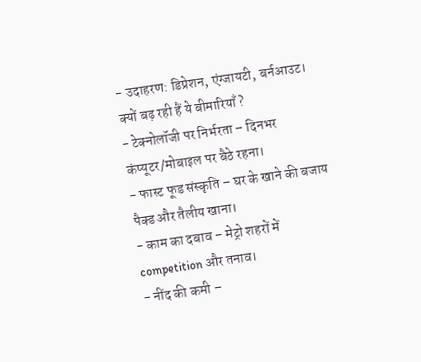- उदाहरण: डिप्रेशन, एंग्जायटी, बर्नआउट।
क्यों बढ़ रही हैं ये बीमारियाँ?
- टेक्नोलॉजी पर निर्भरता – दिनभर कंप्यूटर/मोबाइल पर बैठे रहना।
- फास्ट फूड संस्कृति – घर के खाने की बजाय पैक्ड और तैलीय खाना।
- काम का दबाव – मेट्रो शहरों में competition और तनाव।
- नींद की कमी –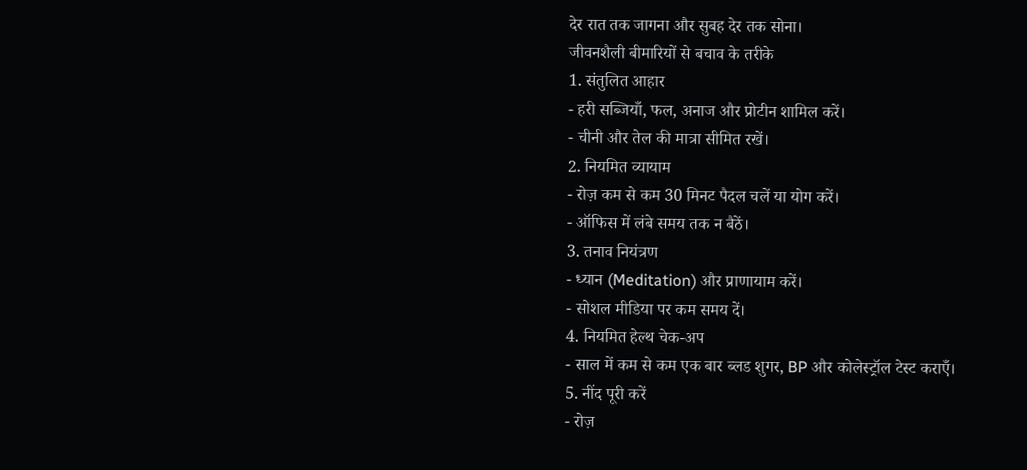देर रात तक जागना और सुबह देर तक सोना।
जीवनशैली बीमारियों से बचाव के तरीके
1. संतुलित आहार
- हरी सब्जियाँ, फल, अनाज और प्रोटीन शामिल करें।
- चीनी और तेल की मात्रा सीमित रखें।
2. नियमित व्यायाम
- रोज़ कम से कम 30 मिनट पैदल चलें या योग करें।
- ऑफिस में लंबे समय तक न बैठें।
3. तनाव नियंत्रण
- ध्यान (Meditation) और प्राणायाम करें।
- सोशल मीडिया पर कम समय दें।
4. नियमित हेल्थ चेक-अप
- साल में कम से कम एक बार ब्लड शुगर, BP और कोलेस्ट्रॉल टेस्ट कराएँ।
5. नींद पूरी करें
- रोज़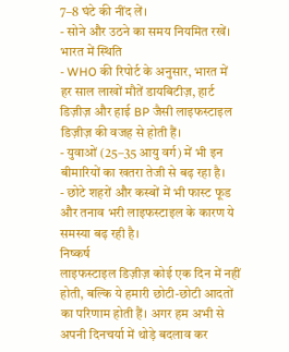7–8 घंटे की नींद लें।
- सोने और उठने का समय नियमित रखें।
भारत में स्थिति
- WHO की रिपोर्ट के अनुसार, भारत में हर साल लाखों मौतें डायबिटीज़, हार्ट डिज़ीज़ और हाई BP जैसी लाइफस्टाइल डिज़ीज़ की वजह से होती हैं।
- युवाओं (25–35 आयु वर्ग) में भी इन बीमारियों का खतरा तेजी से बढ़ रहा है।
- छोटे शहरों और कस्बों में भी फास्ट फूड और तनाव भरी लाइफस्टाइल के कारण ये समस्या बढ़ रही है।
निष्कर्ष
लाइफस्टाइल डिज़ीज़ कोई एक दिन में नहीं होती, बल्कि ये हमारी छोटी-छोटी आदतों का परिणाम होती हैं। अगर हम अभी से अपनी दिनचर्या में थोड़े बदलाव कर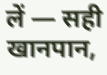लें — सही खानपान,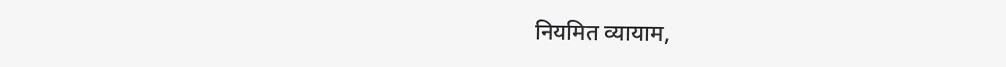नियमित व्यायाम,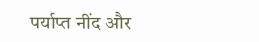पर्याप्त नींद और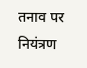तनाव पर नियंत्रण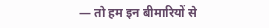— तो हम इन बीमारियों से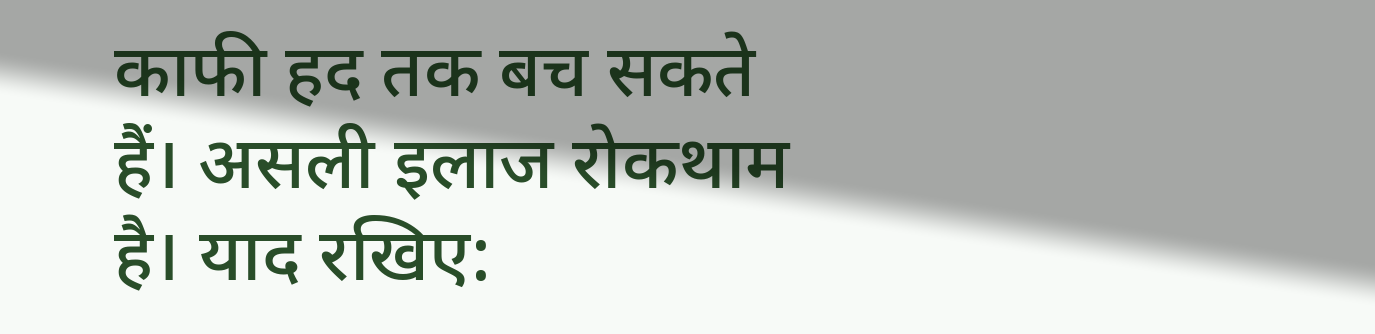काफी हद तक बच सकते हैं। असली इलाज रोकथाम है। याद रखिए: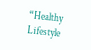“Healthy Lifestyle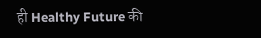ही Healthy Future की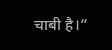चाबी है।”